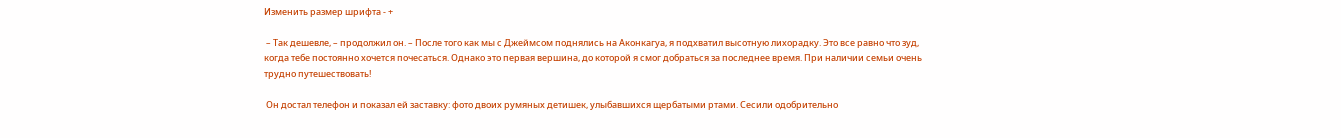Изменить размер шрифта - +

 – Так дешевле, – продолжил он. – После того как мы с Джеймсом поднялись на Аконкагуа, я подхватил высотную лихорадку. Это все равно что зуд, когда тебе постоянно хочется почесаться. Однако это первая вершина, до которой я смог добраться за последнее время. При наличии семьи очень трудно путешествовать!

 Он достал телефон и показал ей заставку: фото двоих румяных детишек, улыбавшихся щербатыми ртами. Сесили одобрительно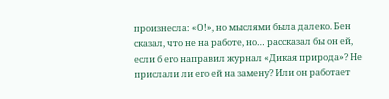произнесла: «О!», но мыслями была далеко. Бен сказал, что не на работе, но… рассказал бы он ей, если б его направил журнал «Дикая природа»? Не прислали ли его ей на замену? Или он работает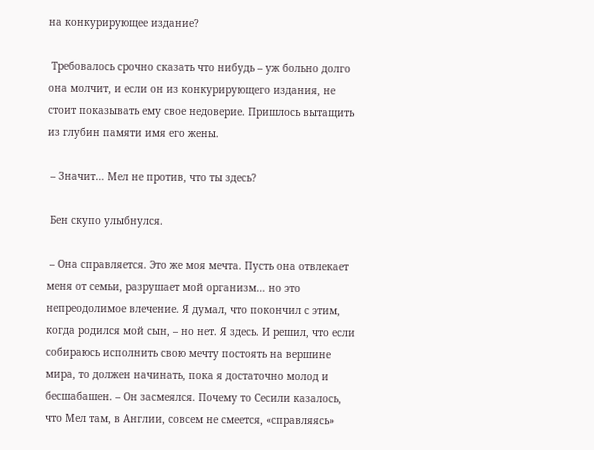на конкурирующее издание?

 Требовалось срочно сказать что нибудь – уж больно долго она молчит, и если он из конкурирующего издания, не стоит показывать ему свое недоверие. Пришлось вытащить из глубин памяти имя его жены.

 – Значит… Мел не против, что ты здесь?

 Бен скупо улыбнулся.

 – Она справляется. Это же моя мечта. Пусть она отвлекает меня от семьи, разрушает мой организм… но это непреодолимое влечение. Я думал, что покончил с этим, когда родился мой сын, – но нет. Я здесь. И решил, что если собираюсь исполнить свою мечту постоять на вершине мира, то должен начинать, пока я достаточно молод и бесшабашен. – Он засмеялся. Почему то Сесили казалось, что Мел там, в Англии, совсем не смеется, «справляясь»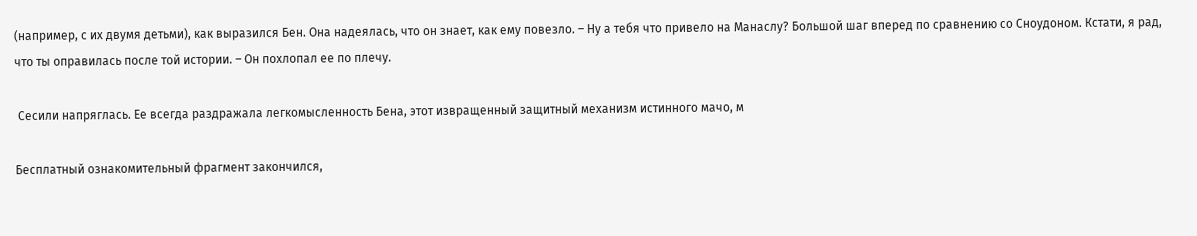(например, с их двумя детьми), как выразился Бен. Она надеялась, что он знает, как ему повезло. – Ну а тебя что привело на Манаслу? Большой шаг вперед по сравнению со Сноудоном. Кстати, я рад, что ты оправилась после той истории. – Он похлопал ее по плечу.

 Сесили напряглась. Ее всегда раздражала легкомысленность Бена, этот извращенный защитный механизм истинного мачо, м

Бесплатный ознакомительный фрагмент закончился,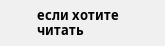если хотите читать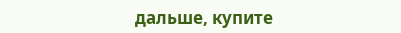дальше, купите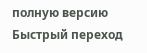полную версию
Быстрый переход